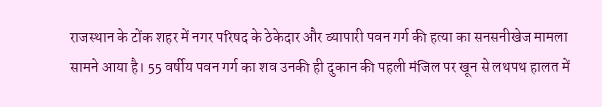राजस्थान के टोंक शहर में नगर परिषद के ठेकेदार और व्यापारी पवन गर्ग की हत्या का सनसनीखेज मामला सामने आया है। 55 वर्षीय पवन गर्ग का शव उनकी ही दुकान की पहली मंजिल पर खून से लथपथ हालत में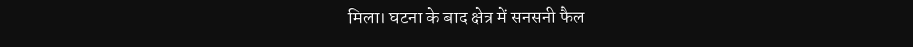मिला। घटना के बाद क्षेत्र में सनसनी फैल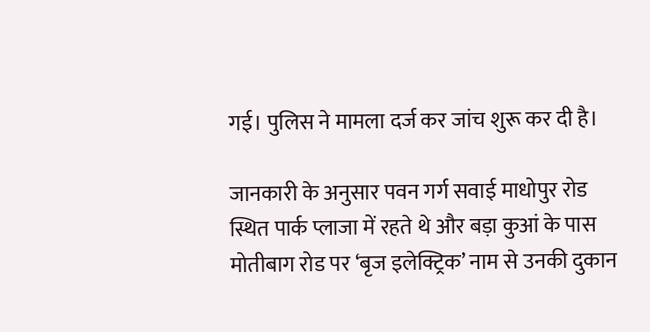गई। पुलिस ने मामला दर्ज कर जांच शुरू कर दी है।

जानकारी के अनुसार पवन गर्ग सवाई माधोपुर रोड स्थित पार्क प्लाजा में रहते थे और बड़ा कुआं के पास मोतीबाग रोड पर ‘बृज इलेक्ट्रिक’ नाम से उनकी दुकान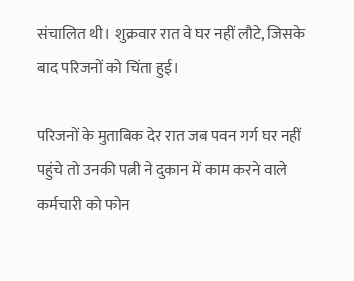संचालित थी। शुक्रवार रात वे घर नहीं लौटे, जिसके बाद परिजनों को चिंता हुई।

परिजनों के मुताबिक देर रात जब पवन गर्ग घर नहीं पहुंचे तो उनकी पत्नी ने दुकान में काम करने वाले कर्मचारी को फोन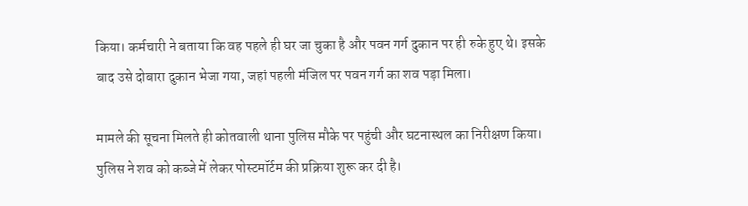किया। कर्मचारी ने बताया कि वह पहले ही घर जा चुका है और पवन गर्ग दुकान पर ही रुके हुए थे। इसके बाद उसे दोबारा दुकान भेजा गया, जहां पहली मंजिल पर पवन गर्ग का शव पड़ा मिला।

मामले की सूचना मिलते ही कोतवाली थाना पुलिस मौके पर पहुंची और घटनास्थल का निरीक्षण किया। पुलिस ने शव को कब्जे में लेकर पोस्टमॉर्टम की प्रक्रिया शुरू कर दी है।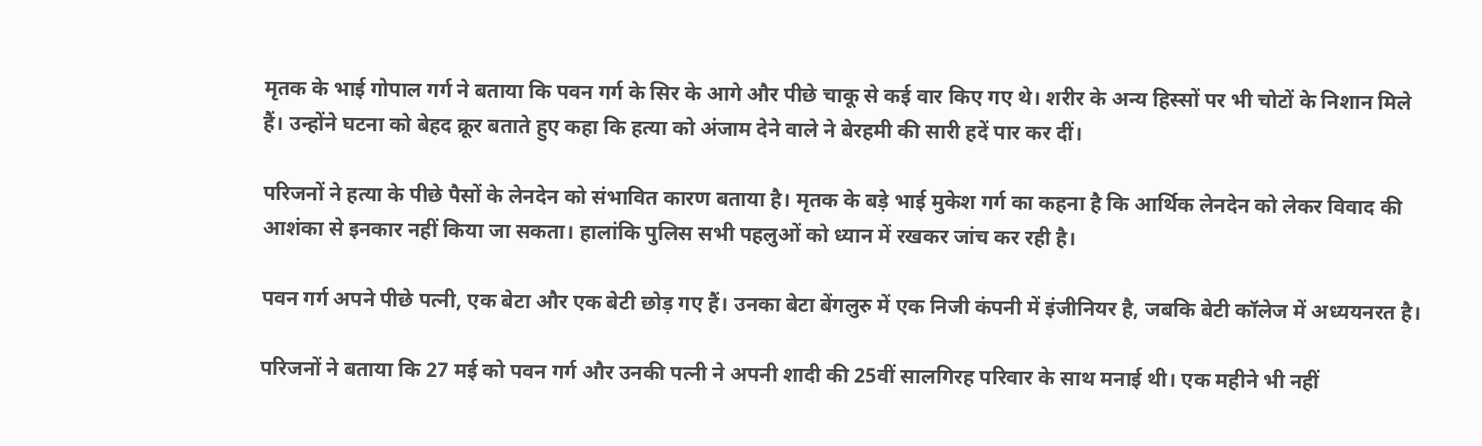मृतक के भाई गोपाल गर्ग ने बताया कि पवन गर्ग के सिर के आगे और पीछे चाकू से कई वार किए गए थे। शरीर के अन्य हिस्सों पर भी चोटों के निशान मिले हैं। उन्होंने घटना को बेहद क्रूर बताते हुए कहा कि हत्या को अंजाम देने वाले ने बेरहमी की सारी हदें पार कर दीं।

परिजनों ने हत्या के पीछे पैसों के लेनदेन को संभावित कारण बताया है। मृतक के बड़े भाई मुकेश गर्ग का कहना है कि आर्थिक लेनदेन को लेकर विवाद की आशंका से इनकार नहीं किया जा सकता। हालांकि पुलिस सभी पहलुओं को ध्यान में रखकर जांच कर रही है।

पवन गर्ग अपने पीछे पत्नी, एक बेटा और एक बेटी छोड़ गए हैं। उनका बेटा बेंगलुरु में एक निजी कंपनी में इंजीनियर है, जबकि बेटी कॉलेज में अध्ययनरत है।

परिजनों ने बताया कि 27 मई को पवन गर्ग और उनकी पत्नी ने अपनी शादी की 25वीं सालगिरह परिवार के साथ मनाई थी। एक महीने भी नहीं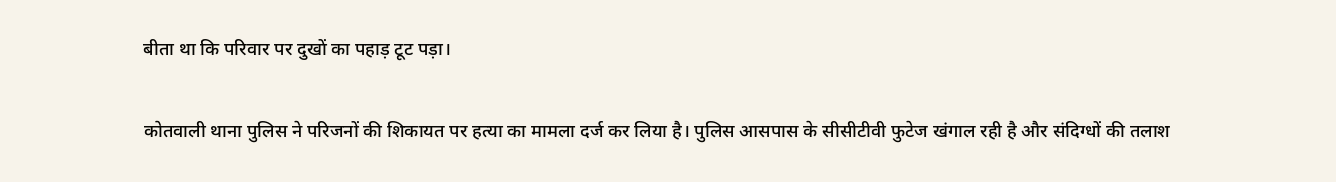बीता था कि परिवार पर दुखों का पहाड़ टूट पड़ा।

कोतवाली थाना पुलिस ने परिजनों की शिकायत पर हत्या का मामला दर्ज कर लिया है। पुलिस आसपास के सीसीटीवी फुटेज खंगाल रही है और संदिग्धों की तलाश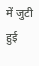में जुटी हुई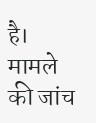है। मामले की जांच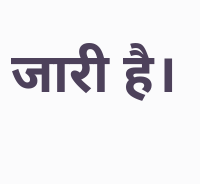जारी है।